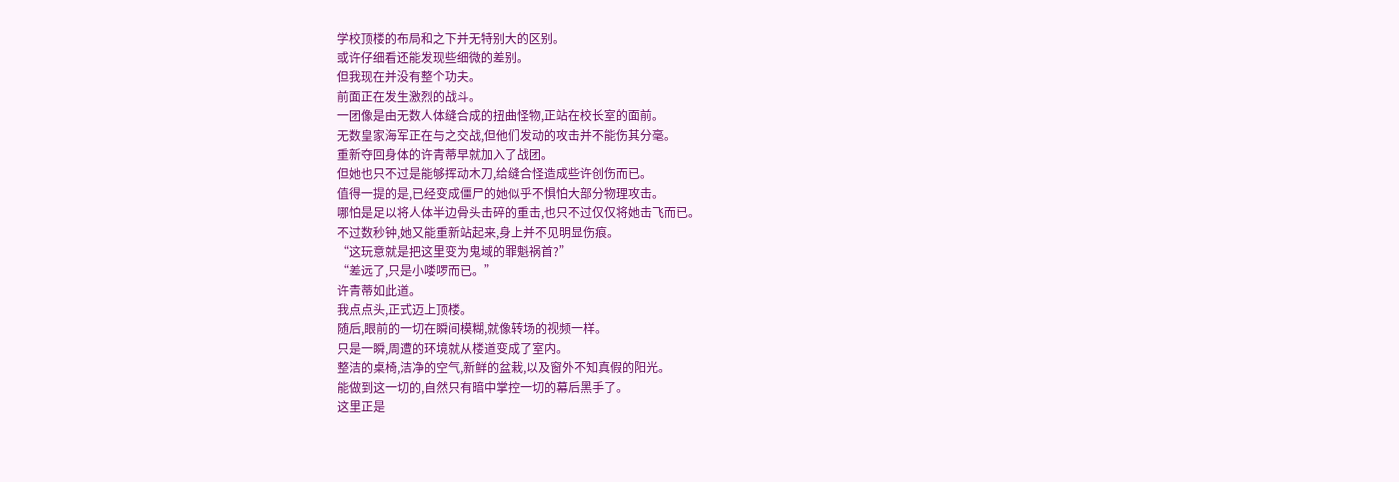学校顶楼的布局和之下并无特别大的区别。
或许仔细看还能发现些细微的差别。
但我现在并没有整个功夫。
前面正在发生激烈的战斗。
一团像是由无数人体缝合成的扭曲怪物,正站在校长室的面前。
无数皇家海军正在与之交战,但他们发动的攻击并不能伤其分毫。
重新夺回身体的许青蒂早就加入了战团。
但她也只不过是能够挥动木刀,给缝合怪造成些许创伤而已。
值得一提的是,已经变成僵尸的她似乎不惧怕大部分物理攻击。
哪怕是足以将人体半边骨头击碎的重击,也只不过仅仅将她击飞而已。
不过数秒钟,她又能重新站起来,身上并不见明显伤痕。
“这玩意就是把这里变为鬼域的罪魁祸首?”
“差远了,只是小喽啰而已。”
许青蒂如此道。
我点点头,正式迈上顶楼。
随后,眼前的一切在瞬间模糊,就像转场的视频一样。
只是一瞬,周遭的环境就从楼道变成了室内。
整洁的桌椅,洁净的空气,新鲜的盆栽,以及窗外不知真假的阳光。
能做到这一切的,自然只有暗中掌控一切的幕后黑手了。
这里正是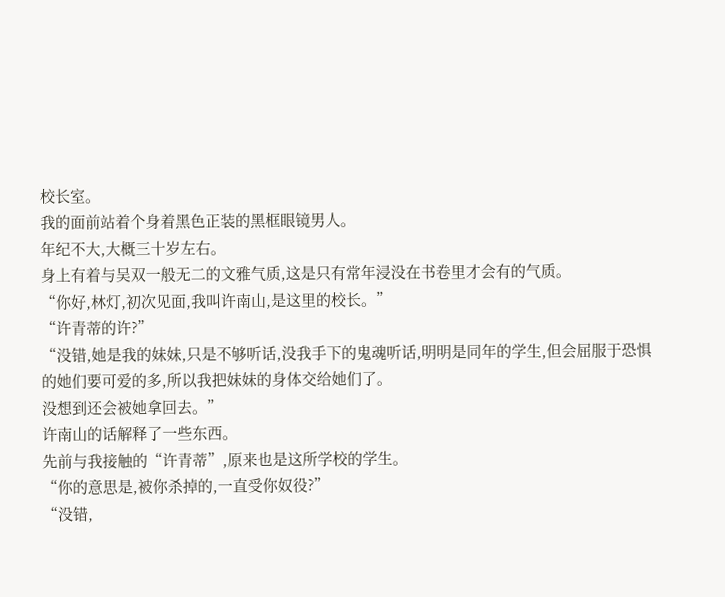校长室。
我的面前站着个身着黑色正装的黑框眼镜男人。
年纪不大,大概三十岁左右。
身上有着与吴双一般无二的文雅气质,这是只有常年浸没在书卷里才会有的气质。
“你好,林灯,初次见面,我叫许南山,是这里的校长。”
“许青蒂的许?”
“没错,她是我的妹妹,只是不够听话,没我手下的鬼魂听话,明明是同年的学生,但会屈服于恐惧的她们要可爱的多,所以我把妹妹的身体交给她们了。
没想到还会被她拿回去。”
许南山的话解释了一些东西。
先前与我接触的“许青蒂”,原来也是这所学校的学生。
“你的意思是,被你杀掉的,一直受你奴役?”
“没错,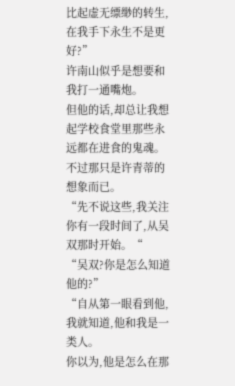比起虚无缥缈的转生,在我手下永生不是更好?”
许南山似乎是想要和我打一通嘴炮。
但他的话,却总让我想起学校食堂里那些永远都在进食的鬼魂。
不过那只是许青蒂的想象而已。
“先不说这些,我关注你有一段时间了,从吴双那时开始。“
“吴双?你是怎么知道他的?”
“自从第一眼看到他,我就知道,他和我是一类人。
你以为,他是怎么在那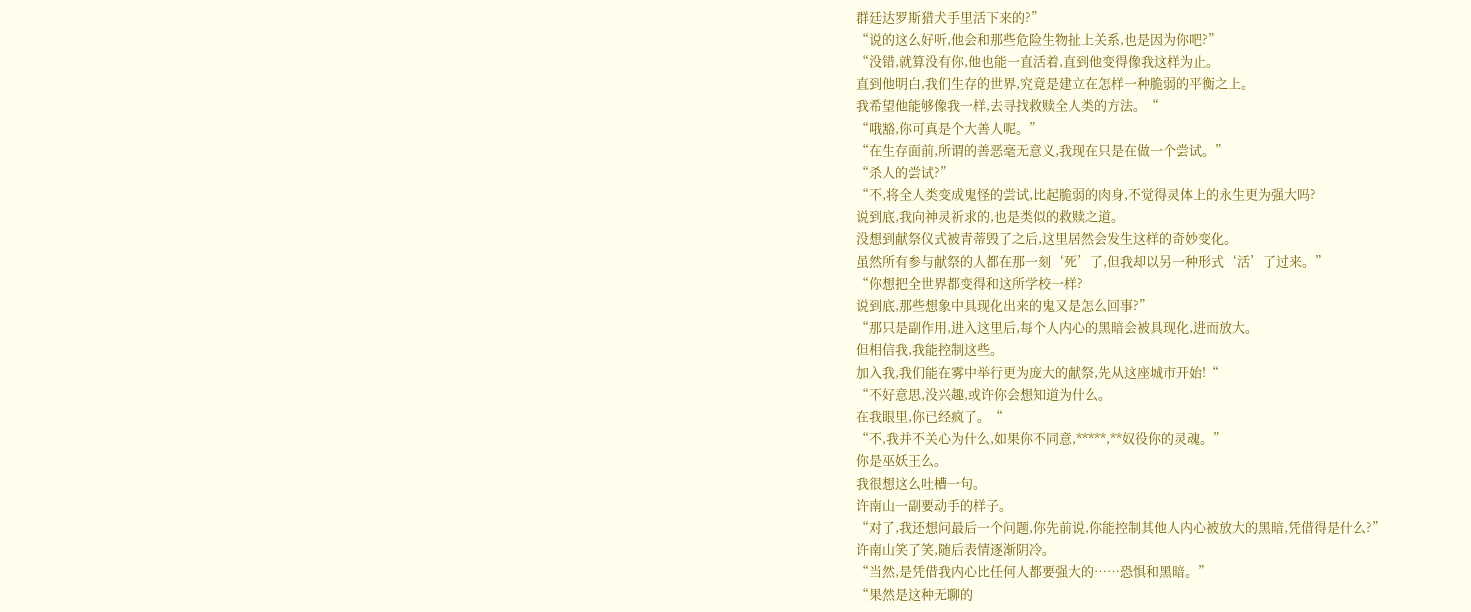群廷达罗斯猎犬手里活下来的?”
“说的这么好听,他会和那些危险生物扯上关系,也是因为你吧?”
“没错,就算没有你,他也能一直活着,直到他变得像我这样为止。
直到他明白,我们生存的世界,究竟是建立在怎样一种脆弱的平衡之上。
我希望他能够像我一样,去寻找救赎全人类的方法。“
“哦豁,你可真是个大善人呢。”
“在生存面前,所谓的善恶毫无意义,我现在只是在做一个尝试。”
“杀人的尝试?”
“不,将全人类变成鬼怪的尝试,比起脆弱的肉身,不觉得灵体上的永生更为强大吗?
说到底,我向神灵祈求的,也是类似的救赎之道。
没想到献祭仪式被青蒂毁了之后,这里居然会发生这样的奇妙变化。
虽然所有参与献祭的人都在那一刻‘死’了,但我却以另一种形式‘活’了过来。”
“你想把全世界都变得和这所学校一样?
说到底,那些想象中具现化出来的鬼又是怎么回事?”
“那只是副作用,进入这里后,每个人内心的黑暗会被具现化,进而放大。
但相信我,我能控制这些。
加入我,我们能在雾中举行更为庞大的献祭,先从这座城市开始!“
“不好意思,没兴趣,或许你会想知道为什么。
在我眼里,你已经疯了。“
“不,我并不关心为什么,如果你不同意,*****,**奴役你的灵魂。”
你是巫妖王么。
我很想这么吐槽一句。
许南山一副要动手的样子。
“对了,我还想问最后一个问题,你先前说,你能控制其他人内心被放大的黑暗,凭借得是什么?”
许南山笑了笑,随后表情逐渐阴冷。
“当然,是凭借我内心比任何人都要强大的……恐惧和黑暗。”
“果然是这种无聊的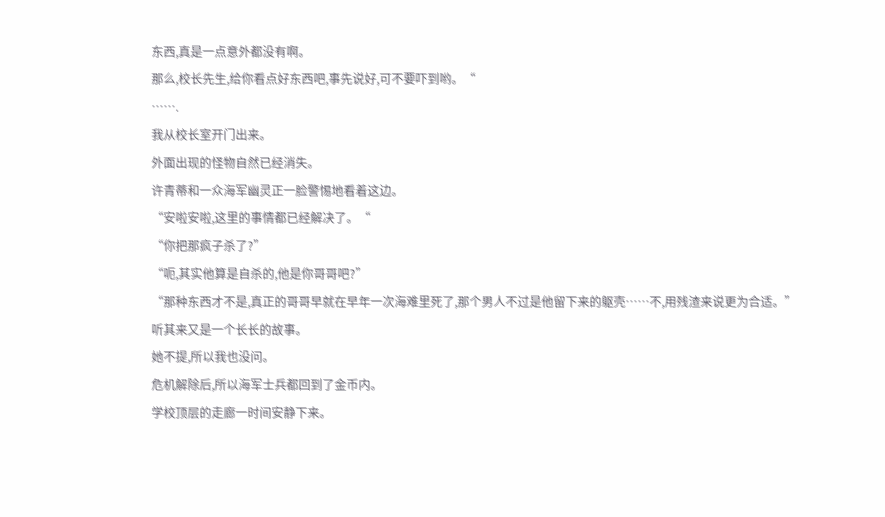东西,真是一点意外都没有啊。
那么,校长先生,给你看点好东西吧,事先说好,可不要吓到哟。“
…….
我从校长室开门出来。
外面出现的怪物自然已经消失。
许青蒂和一众海军幽灵正一脸警惕地看着这边。
“安啦安啦,这里的事情都已经解决了。“
“你把那疯子杀了?”
“呃,其实他算是自杀的,他是你哥哥吧?”
“那种东西才不是,真正的哥哥早就在早年一次海难里死了,那个男人不过是他留下来的躯壳……不,用残渣来说更为合适。”
听其来又是一个长长的故事。
她不提,所以我也没问。
危机解除后,所以海军士兵都回到了金币内。
学校顶层的走廊一时间安静下来。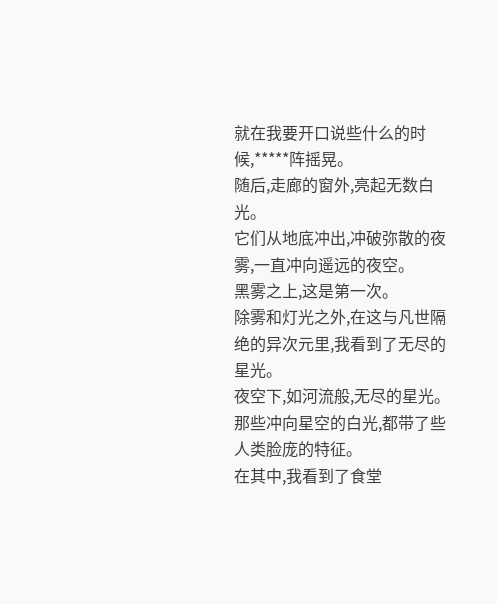就在我要开口说些什么的时候,*****阵摇晃。
随后,走廊的窗外,亮起无数白光。
它们从地底冲出,冲破弥散的夜雾,一直冲向遥远的夜空。
黑雾之上,这是第一次。
除雾和灯光之外,在这与凡世隔绝的异次元里,我看到了无尽的星光。
夜空下,如河流般,无尽的星光。
那些冲向星空的白光,都带了些人类脸庞的特征。
在其中,我看到了食堂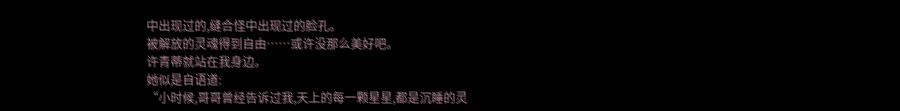中出现过的,缝合怪中出现过的脸孔。
被解放的灵魂得到自由……或许没那么美好吧。
许青蒂就站在我身边。
她似是自语道:
“小时候,哥哥曾经告诉过我,天上的每一颗星星,都是沉睡的灵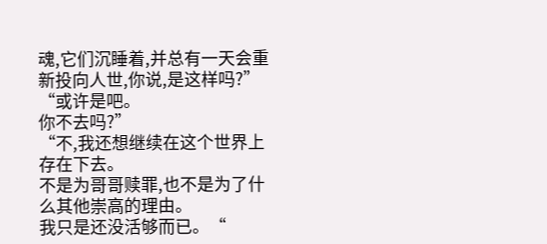魂,它们沉睡着,并总有一天会重新投向人世,你说,是这样吗?”
“或许是吧。
你不去吗?”
“不,我还想继续在这个世界上存在下去。
不是为哥哥赎罪,也不是为了什么其他崇高的理由。
我只是还没活够而已。“